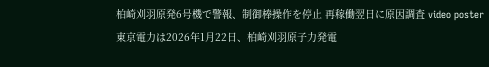柏崎刈羽原発6号機で警報、制御棒操作を停止 再稼働翌日に原因調査 video poster
東京電力は2026年1月22日、柏崎刈羽原子力発電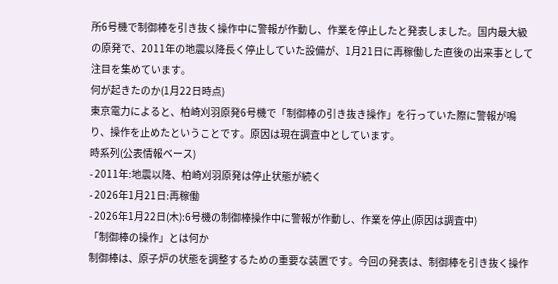所6号機で制御棒を引き抜く操作中に警報が作動し、作業を停止したと発表しました。国内最大級の原発で、2011年の地震以降長く停止していた設備が、1月21日に再稼働した直後の出来事として注目を集めています。
何が起きたのか(1月22日時点)
東京電力によると、柏崎刈羽原発6号機で「制御棒の引き抜き操作」を行っていた際に警報が鳴り、操作を止めたということです。原因は現在調査中としています。
時系列(公表情報ベース)
- 2011年:地震以降、柏崎刈羽原発は停止状態が続く
- 2026年1月21日:再稼働
- 2026年1月22日(木):6号機の制御棒操作中に警報が作動し、作業を停止(原因は調査中)
「制御棒の操作」とは何か
制御棒は、原子炉の状態を調整するための重要な装置です。今回の発表は、制御棒を引き抜く操作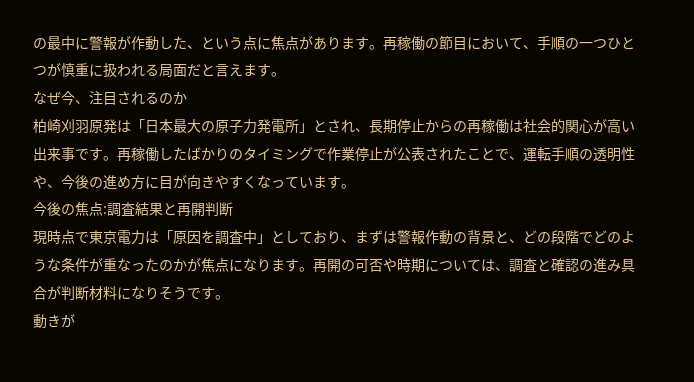の最中に警報が作動した、という点に焦点があります。再稼働の節目において、手順の一つひとつが慎重に扱われる局面だと言えます。
なぜ今、注目されるのか
柏崎刈羽原発は「日本最大の原子力発電所」とされ、長期停止からの再稼働は社会的関心が高い出来事です。再稼働したばかりのタイミングで作業停止が公表されたことで、運転手順の透明性や、今後の進め方に目が向きやすくなっています。
今後の焦点:調査結果と再開判断
現時点で東京電力は「原因を調査中」としており、まずは警報作動の背景と、どの段階でどのような条件が重なったのかが焦点になります。再開の可否や時期については、調査と確認の進み具合が判断材料になりそうです。
動きが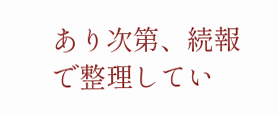あり次第、続報で整理してい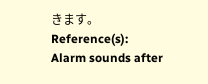きます。
Reference(s):
Alarm sounds after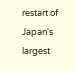restart of Japan's largest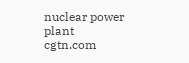nuclear power plant
cgtn.com